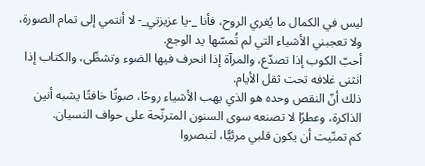ليس في الكمال ما يُغري الروح، فأنا _-يا عزيزتي_- لا أنتمي إلى تمام الصورة، ولا تعجبني الأشياء التي لم تُمسّها يد الوجع.
أحبّ الكوب إذا تصدّع، والمرآة إذا انحرف فيها الضوء وتشظّى، والكتاب إذا انثنى غلافه تحت ثقل الأيام.
ذلك أنّ النقص وحده هو الذي يهب الأشياء روحًا، صوتًا خافتًا يشبه أنين الذاكرة، وعطرًا لا تصنعه سوى السنون المترنّحة على حواف النسيان.
كم تمنّيت أن يكون قلبي مرئيًّا، لتبصروا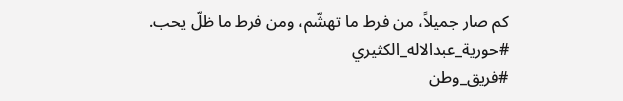كم صار جميلاً، من فرط ما تهشّم، ومن فرط ما ظلّ يحب.
#حورية_عبدالاله_الكثيري
#فريق_وطن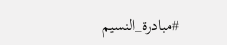#مبادرة_النسيم